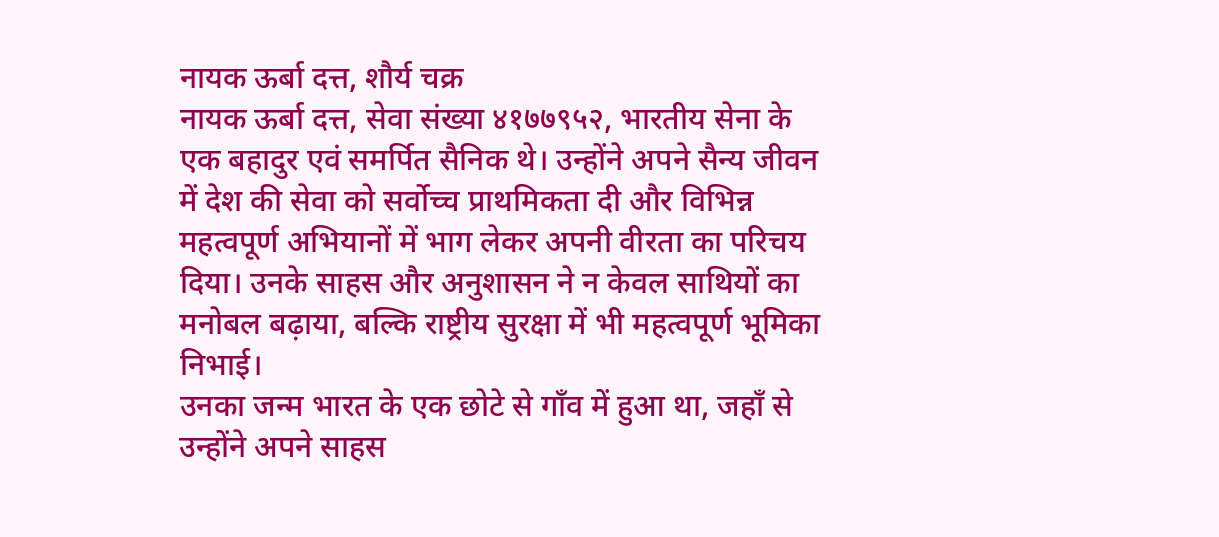नायक ऊर्बा दत्त, शौर्य चक्र
नायक ऊर्बा दत्त, सेवा संख्या ४१७७९५२, भारतीय सेना के एक बहादुर एवं समर्पित सैनिक थे। उन्होंने अपने सैन्य जीवन में देश की सेवा को सर्वोच्च प्राथमिकता दी और विभिन्न महत्वपूर्ण अभियानों में भाग लेकर अपनी वीरता का परिचय दिया। उनके साहस और अनुशासन ने न केवल साथियों का मनोबल बढ़ाया, बल्कि राष्ट्रीय सुरक्षा में भी महत्वपूर्ण भूमिका निभाई।
उनका जन्म भारत के एक छोटे से गाँव में हुआ था, जहाँ से उन्होंने अपने साहस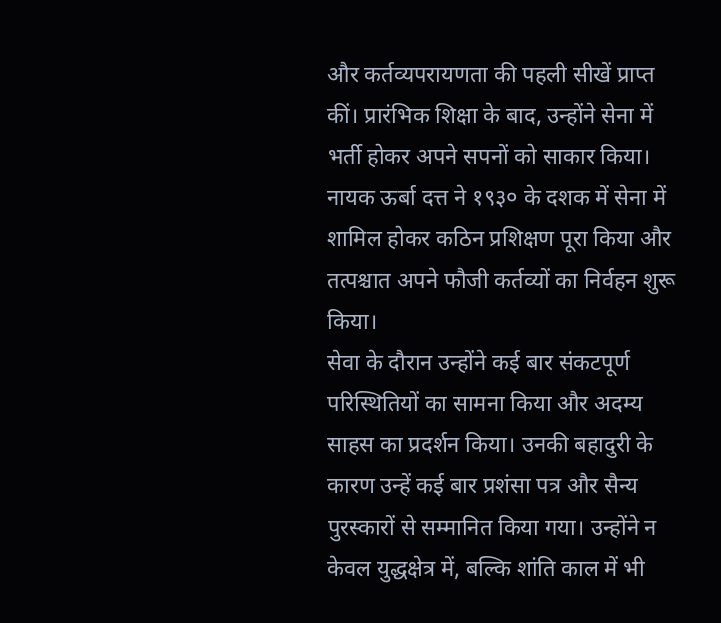और कर्तव्यपरायणता की पहली सीखें प्राप्त कीं। प्रारंभिक शिक्षा के बाद, उन्होंने सेना में भर्ती होकर अपने सपनों को साकार किया। नायक ऊर्बा दत्त ने १९३० के दशक में सेना में शामिल होकर कठिन प्रशिक्षण पूरा किया और तत्पश्चात अपने फौजी कर्तव्यों का निर्वहन शुरू किया।
सेवा के दौरान उन्होंने कई बार संकटपूर्ण परिस्थितियों का सामना किया और अदम्य साहस का प्रदर्शन किया। उनकी बहादुरी के कारण उन्हें कई बार प्रशंसा पत्र और सैन्य पुरस्कारों से सम्मानित किया गया। उन्होंने न केवल युद्धक्षेत्र में, बल्कि शांति काल में भी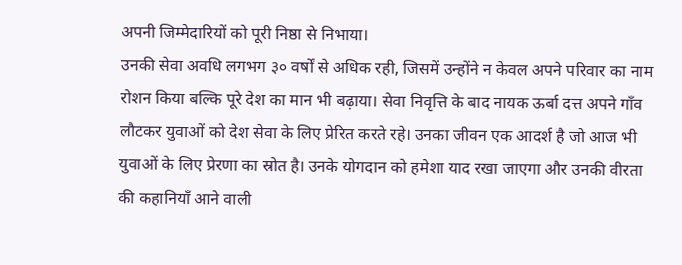अपनी जिम्मेदारियों को पूरी निष्ठा से निभाया।
उनकी सेवा अवधि लगभग ३० वर्षों से अधिक रही, जिसमें उन्होंने न केवल अपने परिवार का नाम रोशन किया बल्कि पूरे देश का मान भी बढ़ाया। सेवा निवृत्ति के बाद नायक ऊर्बा दत्त अपने गाँव लौटकर युवाओं को देश सेवा के लिए प्रेरित करते रहे। उनका जीवन एक आदर्श है जो आज भी युवाओं के लिए प्रेरणा का स्रोत है। उनके योगदान को हमेशा याद रखा जाएगा और उनकी वीरता की कहानियाँ आने वाली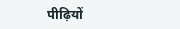पीढ़ियों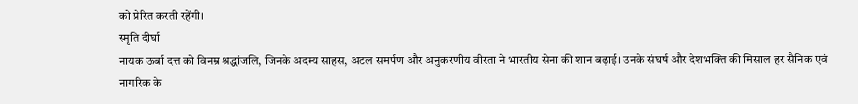को प्रेरित करती रहेंगी।
स्मृति दीर्घा
नायक ऊर्बा दत्त को विनम्र श्रद्धांजलि, जिनके अदम्य साहस, अटल समर्पण और अनुकरणीय वीरता ने भारतीय सेना की शान बढ़ाई। उनके संघर्ष और देशभक्ति की मिसाल हर सैनिक एवं नागरिक के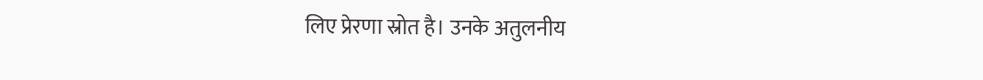लिए प्रेरणा स्रोत है। उनके अतुलनीय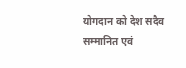योगदान को देश सदैव सम्मानित एवं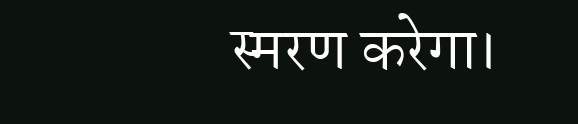स्मरण करेगा।